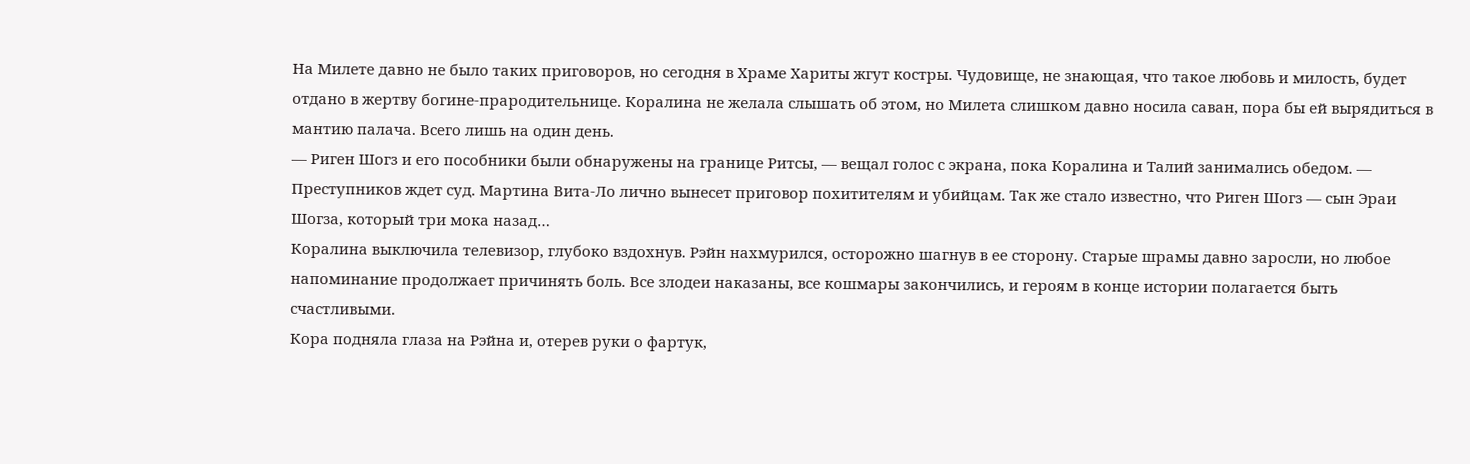На Милете давно не было таких приговоров, но сегодня в Храме Хариты жгут костры. Чудовище, не знающая, что такое любовь и милость, будет отдано в жертву богине-прародительнице. Коралина не желала слышать об этом, но Милета слишком давно носила саван, пора бы ей вырядиться в мантию палача. Всего лишь на один день.
— Риген Шогз и его пособники были обнаружены на границе Ритсы, — вещал голос с экрана, пока Коралина и Талий занимались обедом. — Преступников ждет суд. Мартина Вита-Ло лично вынесет приговор похитителям и убийцам. Так же стало известно, что Риген Шогз — сын Эраи Шогза, который три мока назад…
Коралина выключила телевизор, глубоко вздохнув. Рэйн нахмурился, осторожно шагнув в ее сторону. Старые шрамы давно заросли, но любое напоминание продолжает причинять боль. Все злодеи наказаны, все кошмары закончились, и героям в конце истории полагается быть счастливыми.
Кора подняла глаза на Рэйна и, отерев руки о фартук,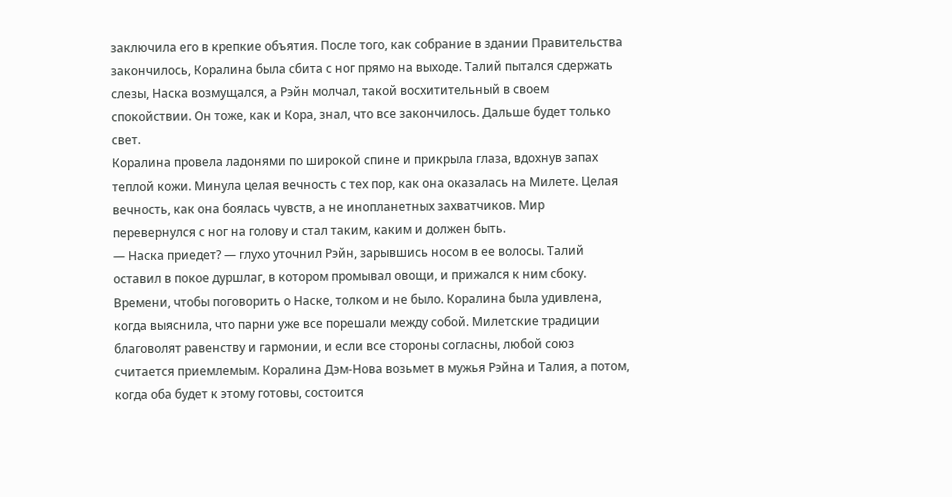заключила его в крепкие объятия. После того, как собрание в здании Правительства закончилось, Коралина была сбита с ног прямо на выходе. Талий пытался сдержать слезы, Наска возмущался, а Рэйн молчал, такой восхитительный в своем спокойствии. Он тоже, как и Кора, знал, что все закончилось. Дальше будет только свет.
Коралина провела ладонями по широкой спине и прикрыла глаза, вдохнув запах теплой кожи. Минула целая вечность с тех пор, как она оказалась на Милете. Целая вечность, как она боялась чувств, а не инопланетных захватчиков. Мир перевернулся с ног на голову и стал таким, каким и должен быть.
— Наска приедет? — глухо уточнил Рэйн, зарывшись носом в ее волосы. Талий оставил в покое дуршлаг, в котором промывал овощи, и прижался к ним сбоку.
Времени, чтобы поговорить о Наске, толком и не было. Коралина была удивлена, когда выяснила, что парни уже все порешали между собой. Милетские традиции благоволят равенству и гармонии, и если все стороны согласны, любой союз считается приемлемым. Коралина Дэм-Нова возьмет в мужья Рэйна и Талия, а потом, когда оба будет к этому готовы, состоится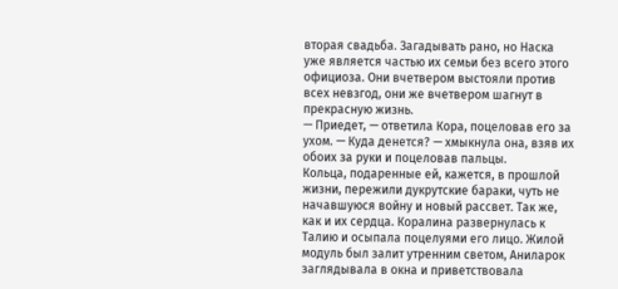вторая свадьба. Загадывать рано, но Наска уже является частью их семьи без всего этого официоза. Они вчетвером выстояли против всех невзгод, они же вчетвером шагнут в прекрасную жизнь.
— Приедет, — ответила Кора, поцеловав его за ухом. — Куда денется? — хмыкнула она, взяв их обоих за руки и поцеловав пальцы.
Кольца, подаренные ей, кажется, в прошлой жизни, пережили дукрутские бараки, чуть не начавшуюся войну и новый рассвет. Так же, как и их сердца. Коралина развернулась к Талию и осыпала поцелуями его лицо. Жилой модуль был залит утренним светом, Аниларок заглядывала в окна и приветствовала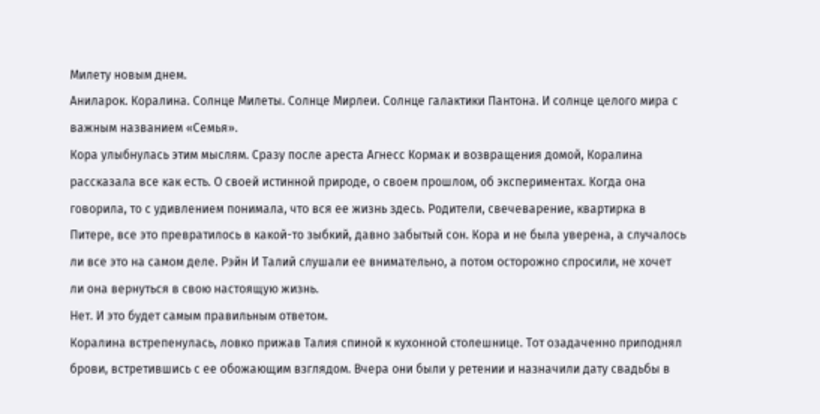Милету новым днем.
Аниларок. Коралина. Солнце Милеты. Солнце Мирлеи. Солнце галактики Пантона. И солнце целого мира с важным названием «Семья».
Кора улыбнулась этим мыслям. Сразу после ареста Агнесс Кормак и возвращения домой, Коралина рассказала все как есть. О своей истинной природе, о своем прошлом, об экспериментах. Когда она говорила, то с удивлением понимала, что вся ее жизнь здесь. Родители, свечеварение, квартирка в Питере, все это превратилось в какой-то зыбкий, давно забытый сон. Кора и не была уверена, а случалось ли все это на самом деле. Рэйн И Талий слушали ее внимательно, а потом осторожно спросили, не хочет ли она вернуться в свою настоящую жизнь.
Нет. И это будет самым правильным ответом.
Коралина встрепенулась, ловко прижав Талия спиной к кухонной столешнице. Тот озадаченно приподнял брови, встретившись с ее обожающим взглядом. Вчера они были у ретении и назначили дату свадьбы в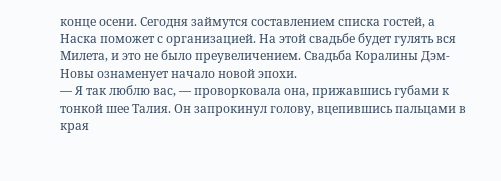конце осени. Сегодня займутся составлением списка гостей, а Наска поможет с организацией. На этой свадьбе будет гулять вся Милета, и это не было преувеличением. Свадьба Коралины Дэм-Новы ознаменует начало новой эпохи.
— Я так люблю вас, — проворковала она, прижавшись губами к тонкой шее Талия. Он запрокинул голову, вцепившись пальцами в края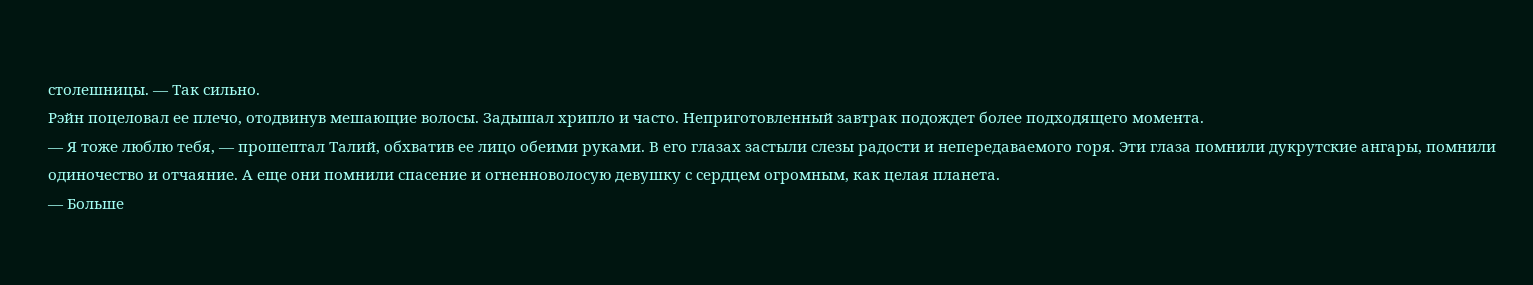столешницы. — Так сильно.
Рэйн поцеловал ее плечо, отодвинув мешающие волосы. Задышал хрипло и часто. Неприготовленный завтрак подождет более подходящего момента.
— Я тоже люблю тебя, — прошептал Талий, обхватив ее лицо обеими руками. В его глазах застыли слезы радости и непередаваемого горя. Эти глаза помнили дукрутские ангары, помнили одиночество и отчаяние. А еще они помнили спасение и огненноволосую девушку с сердцем огромным, как целая планета.
— Больше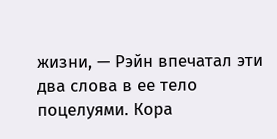жизни, — Рэйн впечатал эти два слова в ее тело поцелуями. Кора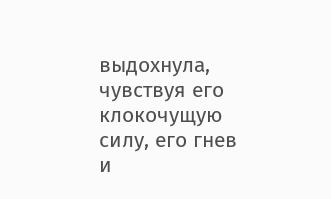выдохнула, чувствуя его клокочущую силу, его гнев и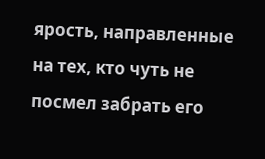ярость, направленные на тех, кто чуть не посмел забрать его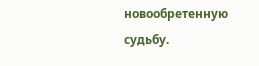новообретенную судьбу.